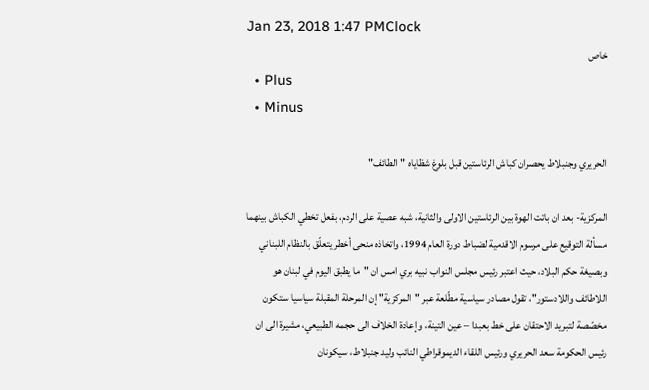Jan 23, 2018 1:47 PMClock
خاص
  • Plus
  • Minus

الحريري وجنبلاط يحصران كباش الرئاستين قبل بلوغ شظاياه "الطائف"

المركزية- بعد ان باتت الهوة بين الرئاستين الاولى والثانية، شبه عصية على الردم، بفعل تخطي الكباش بينهما مسألة التوقيع على مرسوم الاقدمية لضباط دورة العام 1994، واتخاذه منحى أخطر يتعلّق بالنظام اللبناني وبصيغة حكم البلاد، حيث اعتبر رئيس مجلس النواب نبيه بري امس ان "ما يطبق اليوم في لبنان هو اللاطائف واللادستور"، تقول مصادر سياسية مطّلعة عبر "المركزية" إن المرحلة المقبلة سياسيا ستكون مخصّصة لتبريد الاحتقان على خط بعبدا – عين التينة، وإعادة الخلاف الى حجمه الطبيعي، مشيرة الى ان رئيس الحكومة سعد الحريري ورئيس اللقاء الديموقراطي النائب وليد جنبلاط، سيكونان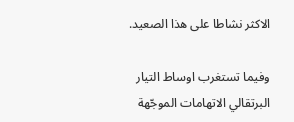الاكثر نشاطا على هذا الصعيد.

وفيما تستغرب اوساط التيار البرتقالي الاتهامات الموجّهة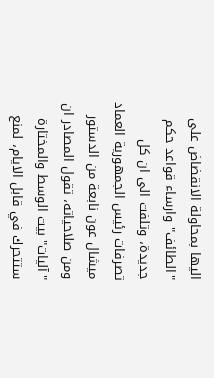اليها بمحاولة الانقضاض على "الطائف" وارساء قواعد حكم جديدة، وتلفت الى ان كل تصرفات رئيس الجمهورية العماد ميشال عون نابعة من الدستور ومن صلاحياته، تقول المصادر ان "آليات" بيت الوسط والمختارة ستتحرك في قابل الايام، لمنع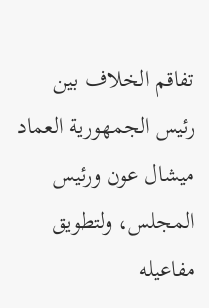تفاقم الخلاف بين رئيس الجمهورية العماد ميشال عون ورئيس المجلس، ولتطويق مفاعيله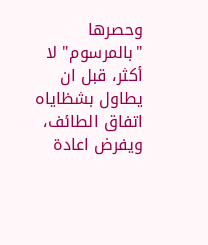وحصرها "بالمرسوم" لا أكثر، قبل ان يطاول بشظاياه اتفاق الطائف، ويفرض اعادة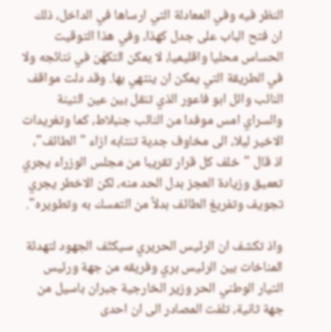النظر فيه وفي المعادلة التي ارساها في الداخل، ذلك ان فتح الباب على جدل كهذا، وفي هذا التوقيت الحساس محليا واقليميا، لا يمكن التكهّن في نتائجه ولا في الطريقة التي يمكن ان ينتهي بها. وقد دلت مواقف النائب وائل ابو فاعور الذي تنقل بين عين التينة والسراي امس موفدا من النائب جنبلاط، كما وتغريدات الاخير ليلا، الى مخاوف جدية تنتابه ازاء "الطائف"، اذ قال "خلف كل قرار تقريبا من مجلس الوزراء يجري تعميق وزيادة العجز بدل الحد منه، لكن الاخطر يجري تجويف وتفريغ الطائف بدلاً من التمسك به وتطويره".

واذ تكشف ان الرئيس الحريري سيكثّف الجهود لتهدئة المناخات بين الرئيس بري وفريقه من جهة ورئيس التيار الوطني الحر وزير الخارجية جبران باسيل من جهة ثانية، تلفت المصادر الى ان احدى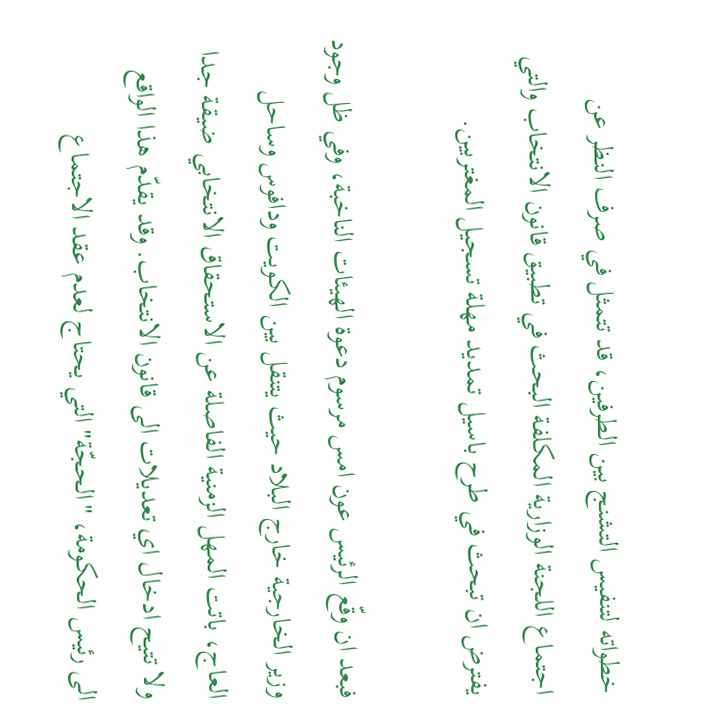خطواته لتنفيس التشنج بين الطرفين، قد تتمثل في صرف النظر عن اجتماع اللجنة الوزارية المكلفة البحث في تطبيق قانون الانتخاب والتي يفترض ان تبحث في طرح باسيل تمديد مهلة تسجيل المغتربين.

فبعد ان وقّع الرئيس عون امس مرسوم دعوة الهيئات الناخبة، وفي ظل وجود وزير الخارجية خارج البلاد حيث يتنقل بين الكويت ودافوس وساحل العاج، باتت المهل الزمنية الفاصلة عن الاستحقاق الانتخابي ضيقة جدا ولا تتيح ادخال اي تعديلات الى قانون الانتخاب. وقد يقدّم هذا الواقع الى رئيس الحكومة، "الحجّة" التي يحتاج لعدم عقد الاجتماع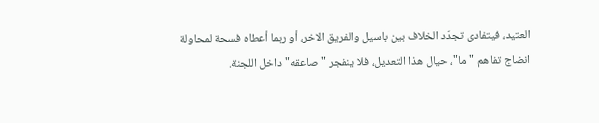العتيد، فيتفادى تجدّد الخلاف بين باسيل والفريق الاخر، أو ربما أعطاه فسحة لمحاولة انضاج تفاهم "ما"، حيال هذا التعديل، فلا ينفجر "صاعقه" داخل اللجنة.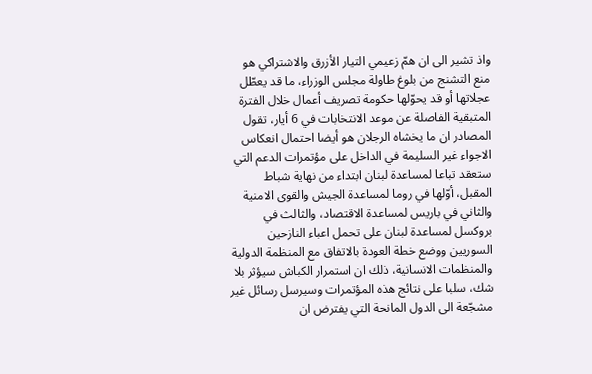واذ تشير الى ان همّ زعيمي التيار الأزرق والاشتراكي هو منع التشنج من بلوغ طاولة مجلس الوزراء، ما قد يعطّل عجلاتها أو قد يحوّلها حكومة تصريف أعمال خلال الفترة المتبقية الفاصلة عن موعد الانتخابات في 6 أيار، تقول المصادر ان ما يخشاه الرجلان هو أيضا احتمال انعكاس الاجواء غير السليمة في الداخل على مؤتمرات الدعم التي ستعقد تباعا لمساعدة لبنان ابتداء من نهاية شباط المقبل، أوّلها في روما لمساعدة الجيش والقوى الامنية والثاني في باريس لمساعدة الاقتصاد، والثالث في بروكسل لمساعدة لبنان على تحمل اعباء النازحين السوريين ووضع خطة العودة بالاتفاق مع المنظمة الدولية والمنظمات الانسانية، ذلك ان استمرار الكباش سيؤثر بلا شك، سلبا على نتائج هذه المؤتمرات وسيرسل رسائل غير مشجّعة الى الدول المانحة التي يفترض ان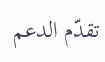تقدّم الدعم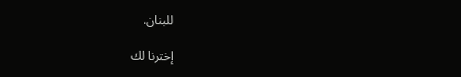للبنان.

إخترنا لك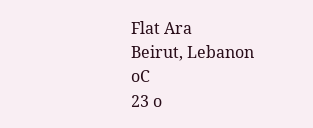Flat Ara
Beirut, Lebanon
oC
23 o